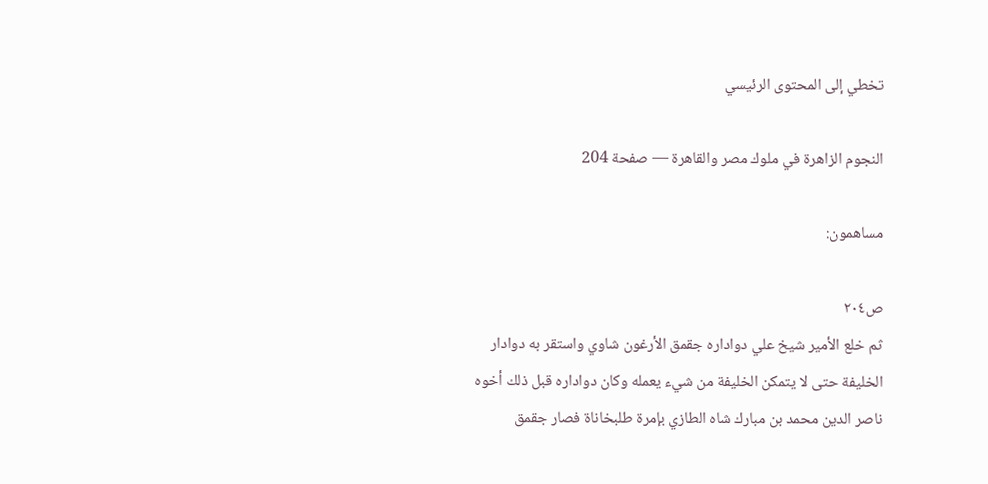تخطي إلى المحتوى الرئيسي

النجوم الزاهرة في ملوك مصر والقاهرة — صفحة 204

مساهمون:

ص٢٠٤
ثم خلع الأمير شيخ علي دواداره جقمق الأرغون شاوي واستقر به دوادار الخليفة حتى لا يتمكن الخليفة من شيء يعمله وكان دواداره قبل ذلك أخوه ناصر الدين محمد بن مبارك شاه الطازي بإمرة طلبخاناة فصار جقمق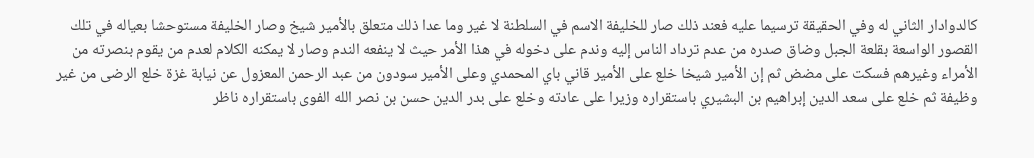كالدوادار الثاني له وفي الحقيقة ترسيما عليه فعند ذلك صار للخليفة الاسم في السلطنة لا غير وما عدا ذلك متعلق بالأمير شيخ وصار الخليفة مستوحشا بعياله في تلك القصور الواسعة بقلعة الجبل وضاق صدره من عدم ترداد الناس إليه وندم على دخوله في هذا الأمر حيث لا ينفعه الندم وصار لا يمكنه الكلام لعدم من يقوم بنصرته من الأمراء وغيرهم فسكت على مضض ثم إن الأمير شيخا خلع على الأمير قاني باي المحمدي وعلى الأمير سودون من عبد الرحمن المعزول عن نيابة غزة خلع الرضى من غير وظيفة ثم خلع على سعد الدين إبراهيم بن البشيري باستقراره وزيرا على عادته وخلع على بدر الدين حسن بن نصر الله الفوى باستقراره ناظر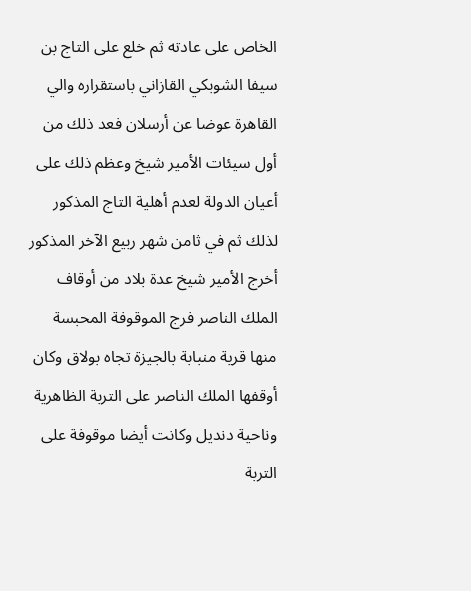الخاص على عادته ثم خلع على التاج بن سيفا الشوبكي القازاني باستقراره والي القاهرة عوضا عن أرسلان فعد ذلك من أول سيئات الأمير شيخ وعظم ذلك على أعيان الدولة لعدم أهلية التاج المذكور لذلك ثم في ثامن شهر ربيع الآخر المذكور أخرج الأمير شيخ عدة بلاد من أوقاف الملك الناصر فرج الموقوفة المحبسة منها قرية منبابة بالجيزة تجاه بولاق وكان أوقفها الملك الناصر على التربة الظاهرية وناحية دنديل وكانت أيضا موقوفة على التربة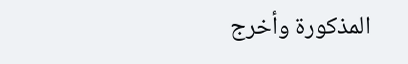المذكورة وأخرج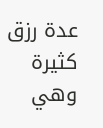عدة رزق كثيرة وهي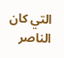التي كان الناصر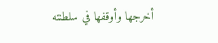أخرجها وأوقفها في سلطنته